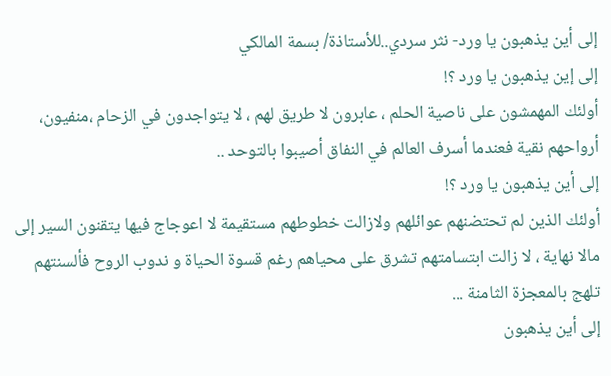إلى أين يذهبون يا ورد- نثر سردي..للأستاذة/ بسمة المالكي
إلى إين يذهبون يا ورد ؟!
أولئك المهمشون على ناصية الحلم ، عابرون لا طريق لهم ، لا يتواجدون في الزحام ،منفيون، أرواحهم نقية فعندما أسرف العالم في النفاق أصيبوا بالتوحد ..
إلى أين يذهبون يا ورد ؟!
أولئك الذين لم تحتضنهم عوائلهم ولازالت خطوطهم مستقيمة لا اعوجاج فيها يتقنون السير إلى مالا نهاية ، لا زالت ابتسامتهم تشرق على محياهم رغم قسوة الحياة و ندوب الروح فألسنتهم تلهج بالمعجزة الثامنة ...
إلى أين يذهبون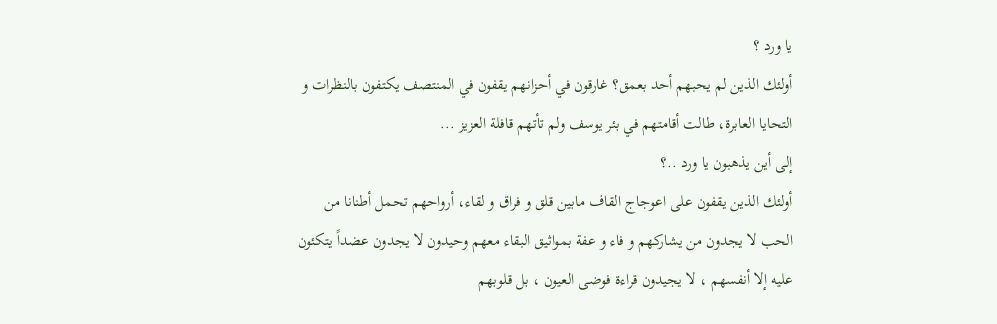يا ورد ؟
أولئك الذين لم يحبهم أحد بعمق؟ غارقون في أحزانهم يقفون في المنتصف يكتفون بالنظرات و التحايا العابرة، طالت أقامتهم في بئر يوسف ولم تأتهم قافلة العزيز ...
إلى أين يذهبون يا ورد ..؟
أولئك الذين يقفون على اعوجاج القاف مابين قلق و فراق و لقاء، أرواحهم تحمل أطنانا من الحب لا يجدون من يشاركهم و فاء و عفة بمواثيق البقاء معهم وحيدون لا يجدون عضداً يتكئون عليه إلا أنفسهم ، لا يجيدون قراءة فوضى العيون ، بل قلوبهم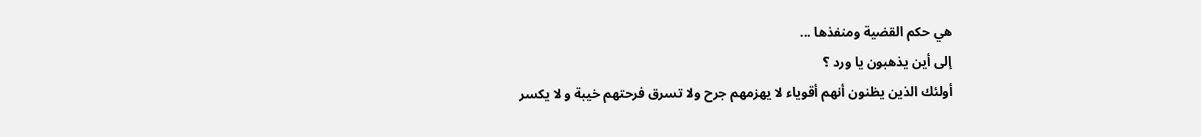هي حكم القضية ومنفذها ...
إلى أين يذهبون يا ورد ؟
أولئك الذين يظنون أنهم أقوياء لا يهزمهم جرح ولا تسرق فرحتهم خيبة و لا يكسر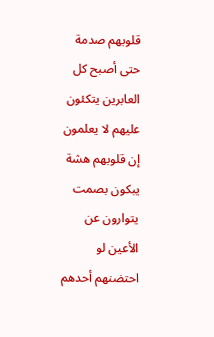قلوبهم صدمة حتى أصبح كل العابرين يتكئون عليهم لا يعلمون إن قلوبهم هشة يبكون بصمت يتوارون عن الأعين لو احتضنهم أحدهم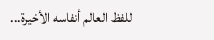للفظ العالم أنفاسه الأخيرة...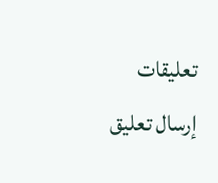تعليقات
إرسال تعليق